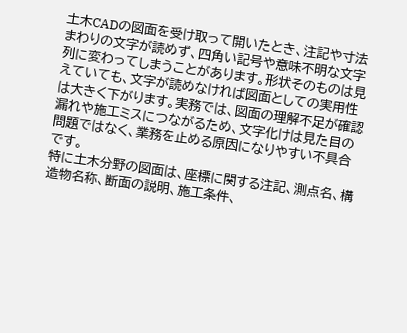土木CADの図面を受け取って開いたとき、注記や寸法まわりの文字が読めず、四角い記号や意味不明な文字列に変わってしまうことがあります。形状そのものは見えていても、文字が読めなければ図面としての実用性は大きく下がります。実務では、図面の理解不足が確認漏れや施工ミスにつながるため、文字化けは見た目の問題ではなく、業務を止める原因になりやすい不具合です。
特に土木分野の図面は、座標に関する注記、測点名、構造物名称、断面の説明、施工条件、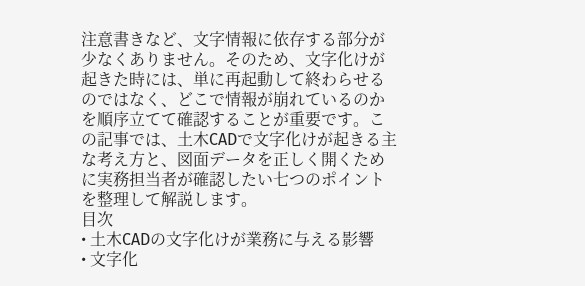注意書きなど、文字情報に依存する部分が少なくありません。そのため、文字化けが起きた時には、単に再起動して終わらせるのではなく、どこで情報が崩れているのかを順序立てて確認することが重要です。この記事では、土木CADで文字化けが起きる主な考え方と、図面データを正しく開くために実務担当者が確認したい七つのポイントを整理して解説します。
目次
• 土木CADの文字化けが業務に与える影響
• 文字化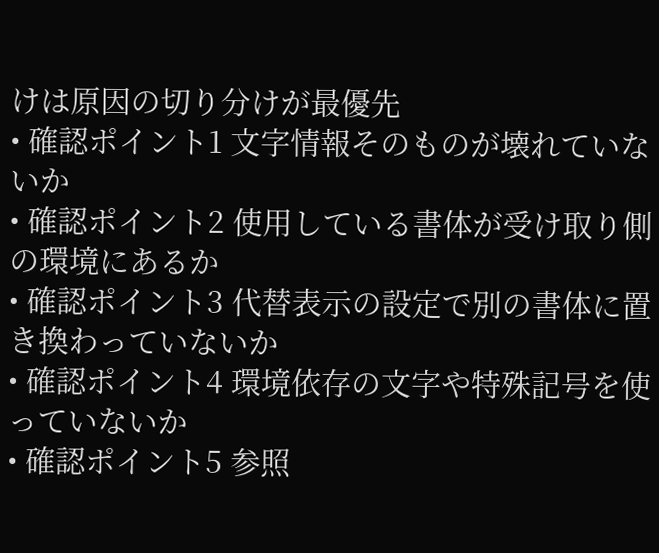けは原因の切り分けが最優先
• 確認ポイント1 文字情報そのものが壊れていないか
• 確認ポイント2 使用している書体が受け取り側の環境にあるか
• 確認ポイント3 代替表示の設定で別の書体に置き換わっていないか
• 確認ポイント4 環境依存の文字や特殊記号を使っていないか
• 確認ポイント5 参照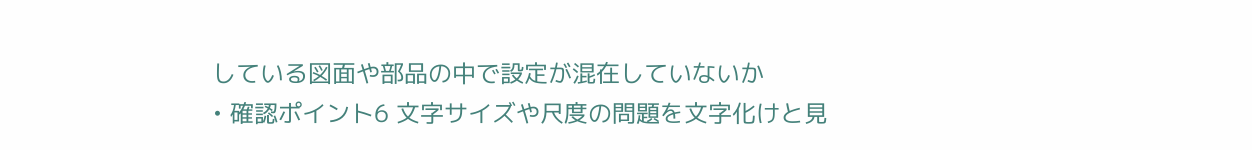している図面や部品の中で設定が混在していないか
• 確認ポイント6 文字サイズや尺度の問題を文字化けと見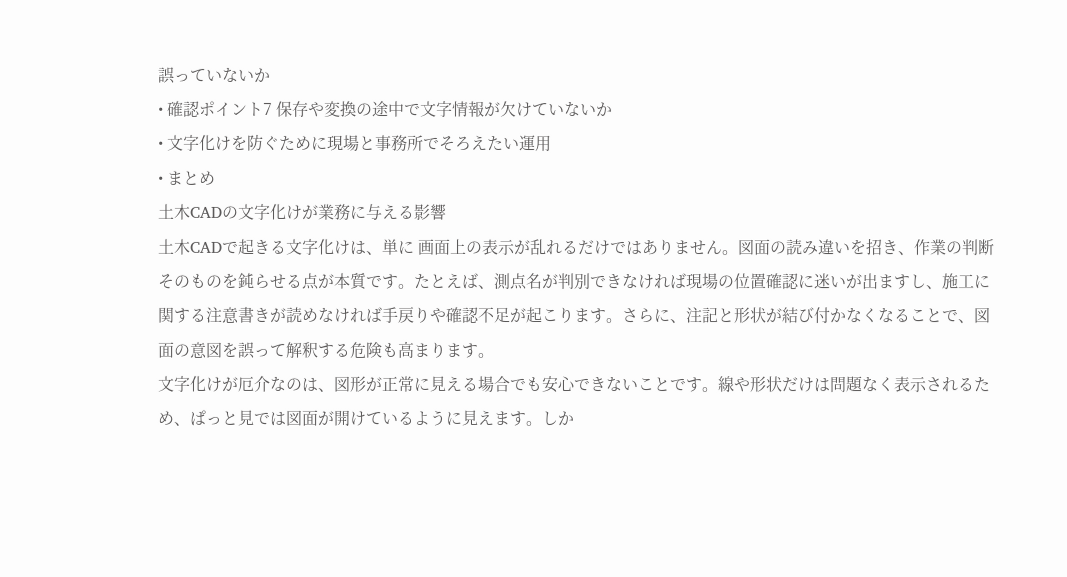誤っていないか
• 確認ポイント7 保存や変換の途中で文字情報が欠けていないか
• 文字化けを防ぐために現場と事務所でそろえたい運用
• まとめ
土木CADの文字化けが業務に与える影響
土木CADで起きる文字化けは、単に 画面上の表示が乱れるだけではありません。図面の読み違いを招き、作業の判断そのものを鈍らせる点が本質です。たとえば、測点名が判別できなければ現場の位置確認に迷いが出ますし、施工に関する注意書きが読めなければ手戻りや確認不足が起こります。さらに、注記と形状が結び付かなくなることで、図面の意図を誤って解釈する危険も高まります。
文字化けが厄介なのは、図形が正常に見える場合でも安心できないことです。線や形状だけは問題なく表示されるため、ぱっと見では図面が開けているように見えます。しか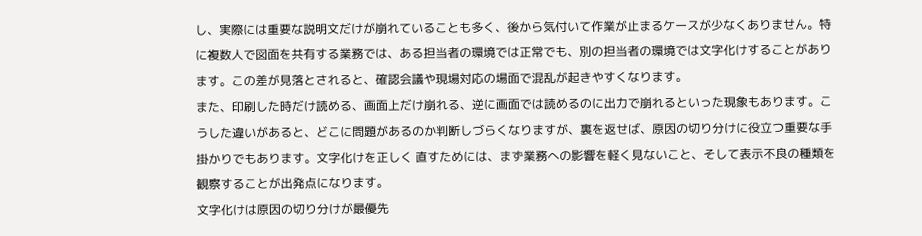し、実際には重要な説明文だけが崩れていることも多く、後から気付いて作業が止まるケースが少なくありません。特に複数人で図面を共有する業務では、ある担当者の環境では正常でも、別の担当者の環境では文字化けすることがあります。この差が見落とされると、確認会議や現場対応の場面で混乱が起きやすくなります。
また、印刷した時だけ読める、画面上だけ崩れる、逆に画面では読めるのに出力で崩れるといった現象もあります。こうした違いがあると、どこに問題があるのか判断しづらくなりますが、裏を返せば、原因の切り分けに役立つ重要な手掛かりでもあります。文字化けを正しく 直すためには、まず業務への影響を軽く見ないこと、そして表示不良の種類を観察することが出発点になります。
文字化けは原因の切り分けが最優先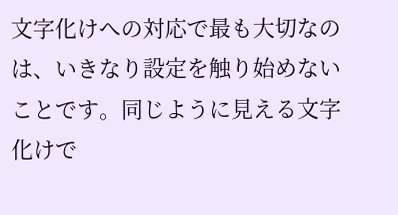文字化けへの対応で最も大切なのは、いきなり設定を触り始めないことです。同じように見える文字化けで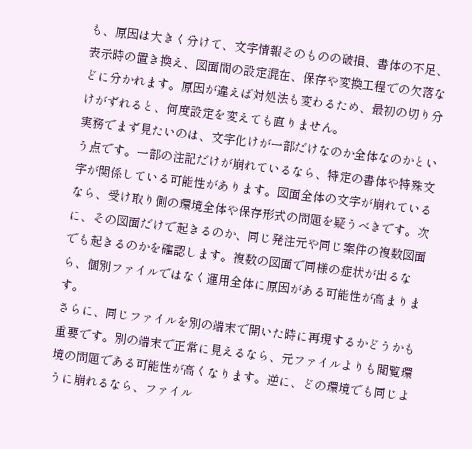も、原因は大きく分けて、文字情報そのものの破損、書体の不足、表示時の置き換え、図面間の設定混在、保存や変換工程での欠落などに分かれます。原因が違えば対処法も変わるため、最初の切り分けがずれると、何度設定を変えても直りません。
実務でまず見たいのは、文字化けが一部だけなのか全体なのかという点です。一部の注記だけが崩れているなら、特定の書体や特殊文字が関係している可能性があります。図面全体の文字が崩れているなら、受け取り側の環境全体や保存形式の問題を疑うべきです。次に、その図面だけで起きるのか、同じ発注元や同じ案件の複数図面でも起きるのかを確認します。複数の図面で同様の症状が出るなら、個別ファイルではなく運用全体に原因がある可能性が高まります。
さらに、同じファイルを別の端末で開いた時に再現するかどうかも重要です。別の端末で正常に見えるなら、元ファイルよりも閲覧環境の問題である可能性が高くなります。逆に、どの環境でも同じように崩れるなら、ファイル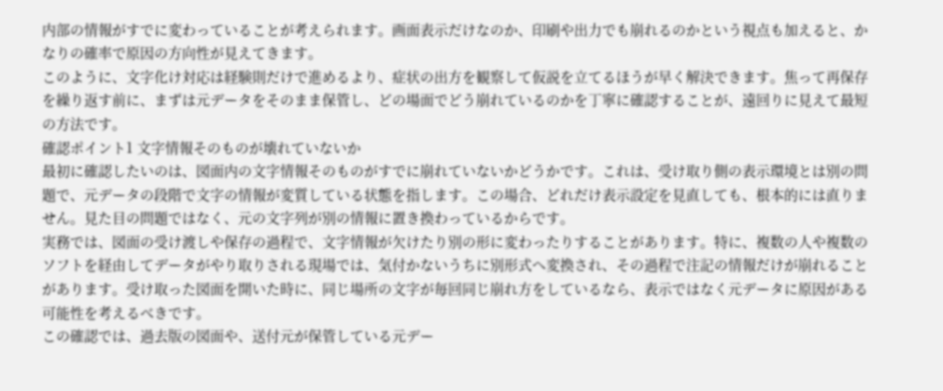内部の情報がすでに変わっていることが考えられます。画面表示だけなのか、印刷や出力でも崩れるのかという視点も加えると、かなりの確率で原因の方向性が見えてきます。
このように、文字化け対応は経験則だけで進めるより、症状の出方を観察して仮説を立てるほうが早く解決できます。焦って再保存を繰り返す前に、まずは元データをそのまま保管し、どの場面でどう崩れているのかを丁寧に確認することが、遠回りに見えて最短の方法です。
確認ポイント1 文字情報そのものが壊れていないか
最初に確認したいのは、図面内の文字情報そのものがすでに崩れていないかどうかです。これは、受け取り側の表示環境とは別の問題で、元データの段階で文字の情報が変質している状態を指します。この場合、どれだけ表示設定を見直しても、根本的には直りません。見た目の問題ではなく、元の文字列が別の情報に置き換わっているからです。
実務では、図面の受け渡しや保存の過程で、文字情報が欠けたり別の形に変わったりすることがあります。特に、複数の人や複数のソフトを経由してデータがやり取りされる現場では、気付かないうちに別形式へ変換され、その過程で注記の情報だけが崩れることがあります。受け取った図面を開いた時に、同じ場所の文字が毎回同じ崩れ方をしているなら、表示ではなく元データに原因がある可能性を考えるべきです。
この確認では、過去版の図面や、送付元が保管している元デー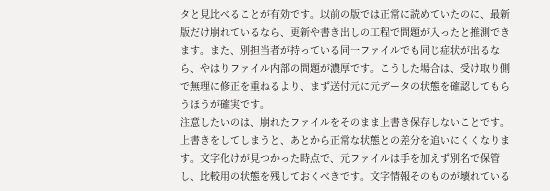タと見比べることが有効です。以前の版では正常に読めていたのに、最新版だけ崩れているなら、更新や書き出しの工程で問題が入ったと推測できます。また、別担当者が持っている同一ファイルでも同じ症状が出るなら、やはりファイル内部の問題が濃厚です。こうした場合は、受け取り側で無理に修正を重ねるより、まず送付元に元データの状態を確認してもらうほうが確実です。
注意したいのは、崩れたファイルをそのまま上書き保存しないことです。上書きをしてしまうと、あとから正常な状態との差分を追いにくくなります。文字化けが見つかった時点で、元ファイルは手を加えず別名で保管し、比較用の状態を残しておくべきです。文字情報そのものが壊れている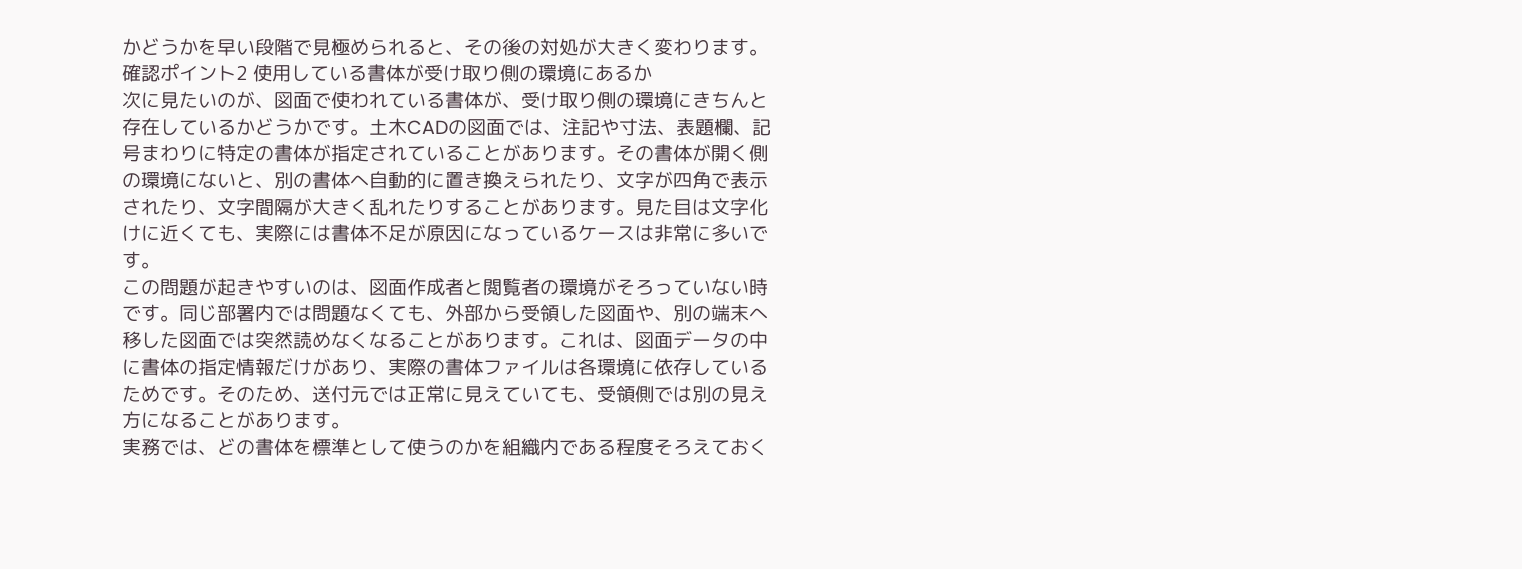かどうかを早い段階で見極められると、その後の対処が大きく変わります。
確認ポイント2 使用している書体が受け取り側の環境にあるか
次に見たいのが、図面で使われている書体が、受け取り側の環境にきちんと存在しているかどうかです。土木CADの図面では、注記や寸法、表題欄、記号まわりに特定の書体が指定されていることがあります。その書体が開く側の環境にないと、別の書体へ自動的に置き換えられたり、文字が四角で表示されたり、文字間隔が大きく乱れたりすることがあります。見た目は文字化けに近くても、実際には書体不足が原因になっているケースは非常に多いです。
この問題が起きやすいのは、図面作成者と閲覧者の環境がそろっていない時です。同じ部署内では問題なくても、外部から受領した図面や、別の端末へ移した図面では突然読めなくなることがあります。これは、図面データの中に書体の指定情報だけがあり、実際の書体ファイルは各環境に依存しているためです。そのため、送付元では正常に見えていても、受領側では別の見え方になることがあります。
実務では、どの書体を標準として使うのかを組織内である程度そろえておく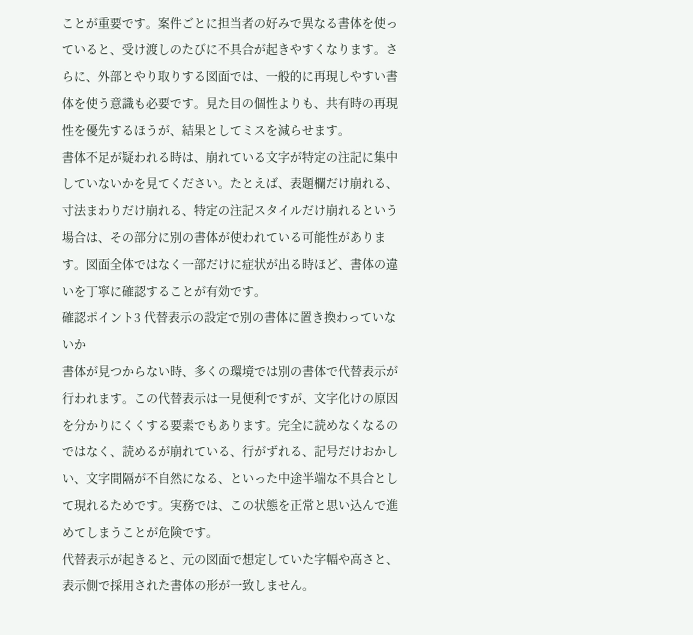ことが重要です。案件ごとに担当者の好みで異なる書体を使っていると、受け渡しのたびに不具合が起きやすくなります。さらに、外部とやり取りする図面では、一般的に再現しやすい書体を使う意識も必要です。見た目の個性よりも、共有時の再現性を優先するほうが、結果としてミスを減らせます。
書体不足が疑われる時は、崩れている文字が特定の注記に集中していないかを見てください。たとえば、表題欄だけ崩れる、寸法まわりだけ崩れる、特定の注記スタイルだけ崩れるという場合は、その部分に別の書体が使われている可能性があります。図面全体ではなく一部だけに症状が出る時ほど、書体の違いを丁寧に確認することが有効です。
確認ポイント3 代替表示の設定で別の書体に置き換わっていないか
書体が見つからない時、多くの環境では別の書体で代替表示が行われます。この代替表示は一見便利ですが、文字化けの原因を分かりにくくする要素でもあります。完全に読めなくなるのではなく、読めるが崩れている、行がずれる、記号だけおかしい、文字間隔が不自然になる、といった中途半端な不具合として現れるためです。実務では、この状態を正常と思い込んで進めてしまうことが危険です。
代替表示が起きると、元の図面で想定していた字幅や高さと、表示側で採用された書体の形が一致しません。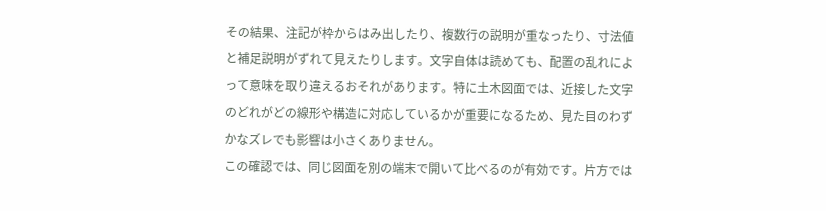その結果、注記が枠からはみ出したり、複数行の説明が重なったり、寸法値と補足説明がずれて見えたりします。文字自体は読めても、配置の乱れによって意味を取り違えるおそれがあります。特に土木図面では、近接した文字のどれがどの線形や構造に対応しているかが重要になるため、見た目のわずかなズレでも影響は小さくありません。
この確認では、同じ図面を別の端末で開いて比べるのが有効です。片方では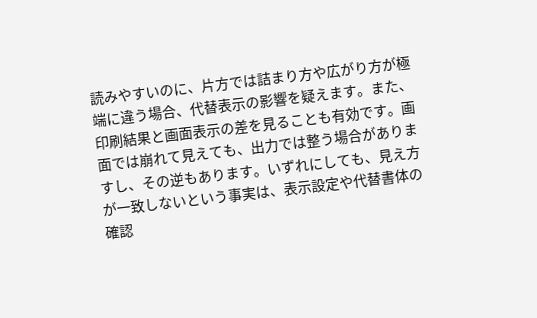読みやすいのに、片方では詰まり方や広がり方が極端に違う場合、代替表示の影響を疑えます。また、印刷結果と画面表示の差を見ることも有効です。画面では崩れて見えても、出力では整う場合がありますし、その逆もあります。いずれにしても、見え方が一致しないという事実は、表示設定や代替書体の確認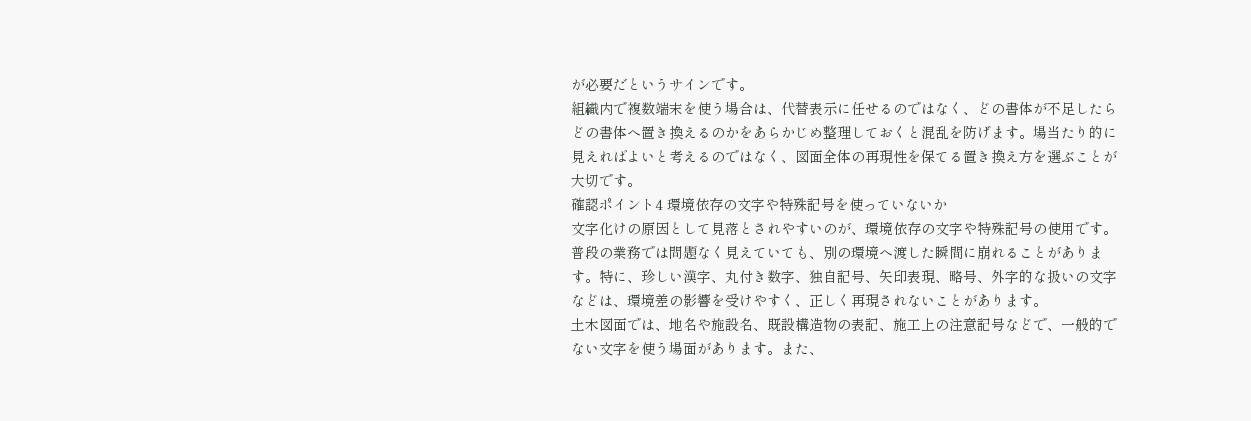が必要だというサインです。
組織内で複数端末を使う場合は、代替表示に任せるのではなく、どの書体が不足したらどの書体へ置き換えるのかをあらかじめ整理しておくと混乱を防げます。場当たり的に見えればよいと考えるのではなく、図面全体の再現性を保てる置き換え方を選ぶことが大切です。
確認ポイント4 環境依存の文字や特殊記号を使っていないか
文字化けの原因として見落とされやすいのが、環境依存の文字や特殊記号の使用です。普段の業務では問題なく見えていても、別の環境へ渡した瞬間に崩れることがあります。特に、珍しい漢字、丸付き数字、独自記号、矢印表現、略号、外字的な扱いの文字などは、環境差の影響を受けやすく、正しく再現されないことがあります。
土木図面では、地名や施設名、既設構造物の表記、施工上の注意記号などで、一般的でない文字を使う場面があります。また、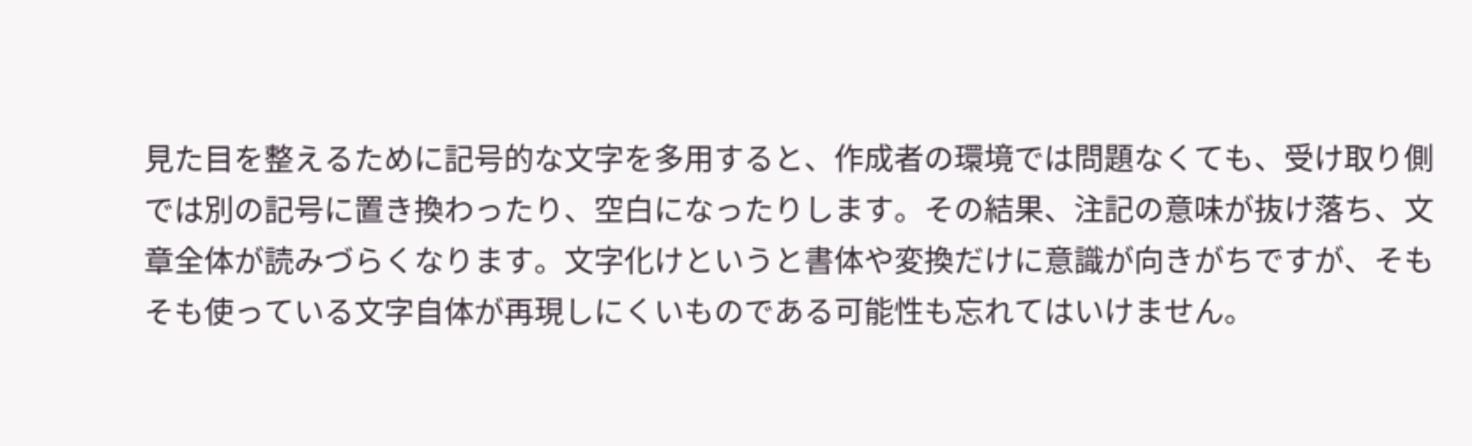見た目を整えるために記号的な文字を多用すると、作成者の環境では問題なくても、受け取り側では別の記号に置き換わったり、空白になったりします。その結果、注記の意味が抜け落ち、文章全体が読みづらくなります。文字化けというと書体や変換だけに意識が向きがちですが、そもそも使っている文字自体が再現しにくいものである可能性も忘れてはいけません。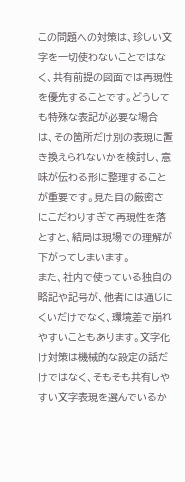この問題への対策は、珍しい文字を一切使わないことではなく、共有前提の図面では再現性を優先することです。どうしても特殊な表記が必要な場合は、その箇所だけ別の表現に置き換えられないかを検討し、意味が伝わる形に整理することが重要です。見た目の厳密さにこだわりすぎて再現性を落とすと、結局は現場での理解が下がってしまいます。
また、社内で使っている独自の略記や記号が、他者には通じにくいだけでなく、環境差で崩れやすいこともあります。文字化け対策は機械的な設定の話だけではなく、そもそも共有しやすい文字表現を選んでいるか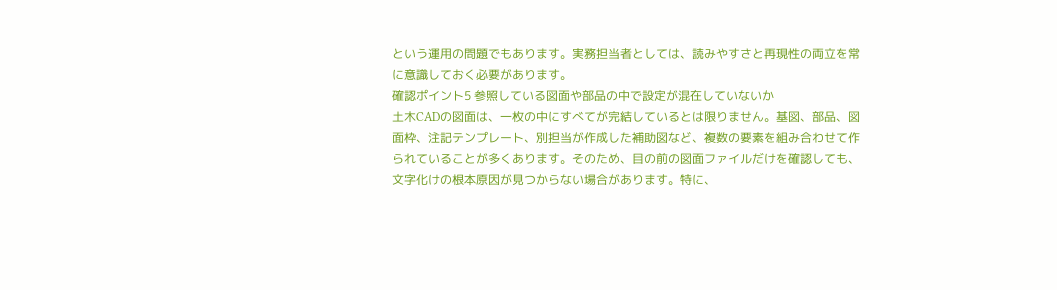という運用の問題でもあります。実務担当者としては、読みやすさと再現性の両立を常に意識しておく必要があります。
確認ポイント5 参照している図面や部品の中で設定が混在していないか
土木CADの図面は、一枚の中にすべてが完結しているとは限りません。基図、部品、図面枠、注記テンプレート、別担当が作成した補助図など、複数の要素を組み合わせて作られていることが多くあります。そのため、目の前の図面ファイルだけを確認しても、文字化けの根本原因が見つからない場合があります。特に、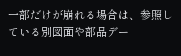一部だけが崩れる場合は、参照している別図面や部品デー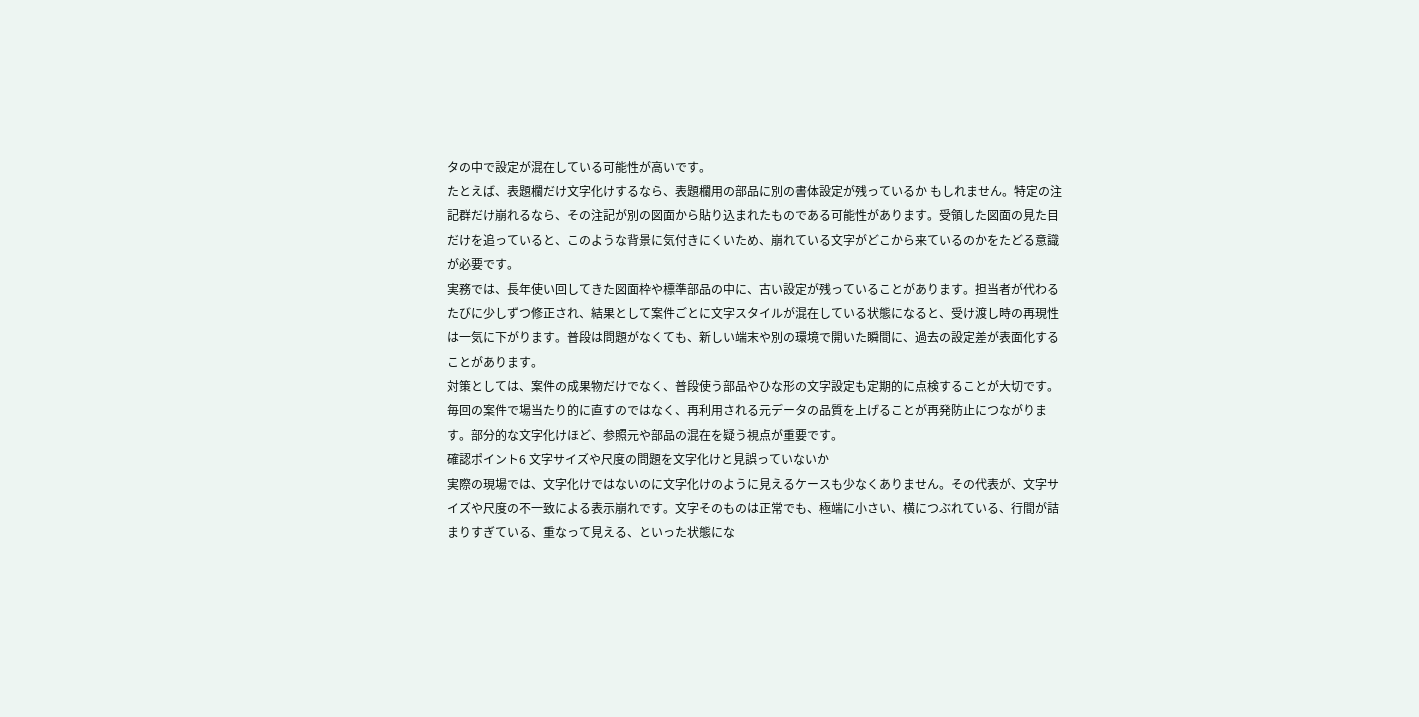タの中で設定が混在している可能性が高いです。
たとえば、表題欄だけ文字化けするなら、表題欄用の部品に別の書体設定が残っているか もしれません。特定の注記群だけ崩れるなら、その注記が別の図面から貼り込まれたものである可能性があります。受領した図面の見た目だけを追っていると、このような背景に気付きにくいため、崩れている文字がどこから来ているのかをたどる意識が必要です。
実務では、長年使い回してきた図面枠や標準部品の中に、古い設定が残っていることがあります。担当者が代わるたびに少しずつ修正され、結果として案件ごとに文字スタイルが混在している状態になると、受け渡し時の再現性は一気に下がります。普段は問題がなくても、新しい端末や別の環境で開いた瞬間に、過去の設定差が表面化することがあります。
対策としては、案件の成果物だけでなく、普段使う部品やひな形の文字設定も定期的に点検することが大切です。毎回の案件で場当たり的に直すのではなく、再利用される元データの品質を上げることが再発防止につながります。部分的な文字化けほど、参照元や部品の混在を疑う視点が重要です。
確認ポイント6 文字サイズや尺度の問題を文字化けと見誤っていないか
実際の現場では、文字化けではないのに文字化けのように見えるケースも少なくありません。その代表が、文字サイズや尺度の不一致による表示崩れです。文字そのものは正常でも、極端に小さい、横につぶれている、行間が詰まりすぎている、重なって見える、といった状態にな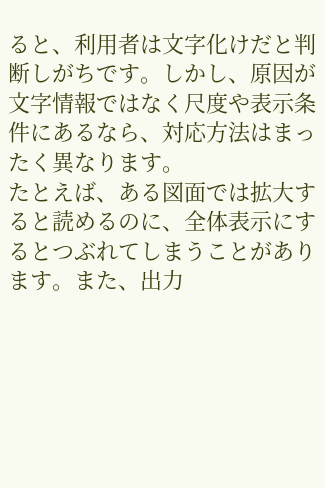ると、利用者は文字化けだと判断しがちです。しかし、原因が文字情報ではなく尺度や表示条件にあるなら、対応方法はまったく異なります。
たとえば、ある図面では拡大すると読めるのに、全体表示にするとつぶれてしまうことがあります。また、出力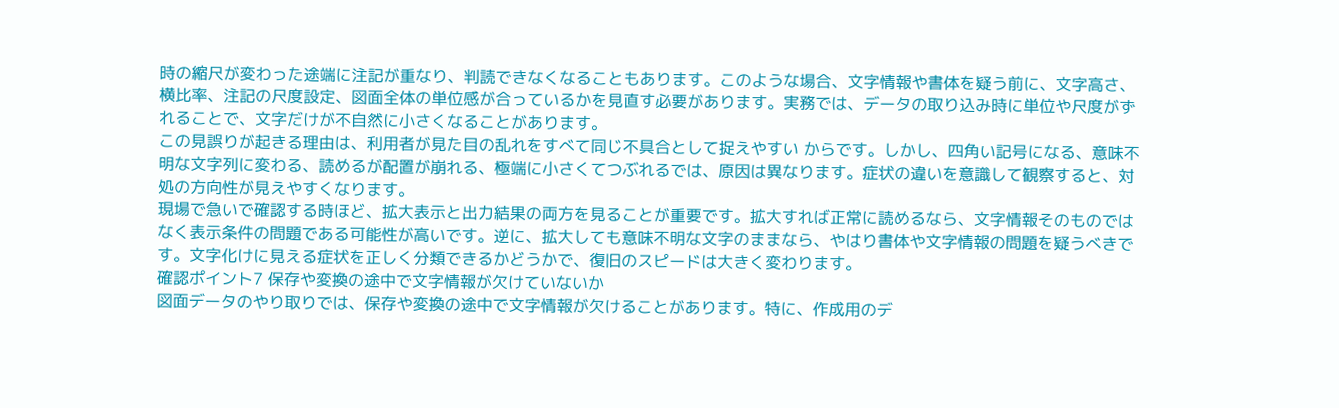時の縮尺が変わった途端に注記が重なり、判読できなくなることもあります。このような場合、文字情報や書体を疑う前に、文字高さ、横比率、注記の尺度設定、図面全体の単位感が合っているかを見直す必要があります。実務では、データの取り込み時に単位や尺度がずれることで、文字だけが不自然に小さくなることがあります。
この見誤りが起きる理由は、利用者が見た目の乱れをすべて同じ不具合として捉えやすい からです。しかし、四角い記号になる、意味不明な文字列に変わる、読めるが配置が崩れる、極端に小さくてつぶれるでは、原因は異なります。症状の違いを意識して観察すると、対処の方向性が見えやすくなります。
現場で急いで確認する時ほど、拡大表示と出力結果の両方を見ることが重要です。拡大すれば正常に読めるなら、文字情報そのものではなく表示条件の問題である可能性が高いです。逆に、拡大しても意味不明な文字のままなら、やはり書体や文字情報の問題を疑うべきです。文字化けに見える症状を正しく分類できるかどうかで、復旧のスピードは大きく変わります。
確認ポイント7 保存や変換の途中で文字情報が欠けていないか
図面データのやり取りでは、保存や変換の途中で文字情報が欠けることがあります。特に、作成用のデ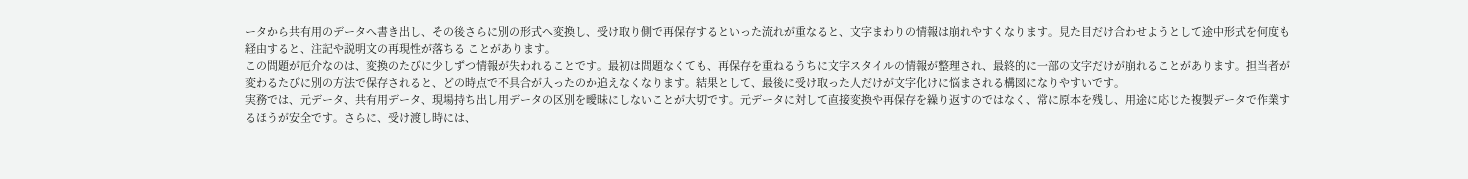ータから共有用のデータへ書き出し、その後さらに別の形式へ変換し、受け取り側で再保存するといった流れが重なると、文字まわりの情報は崩れやすくなります。見た目だけ合わせようとして途中形式を何度も経由すると、注記や説明文の再現性が落ちる ことがあります。
この問題が厄介なのは、変換のたびに少しずつ情報が失われることです。最初は問題なくても、再保存を重ねるうちに文字スタイルの情報が整理され、最終的に一部の文字だけが崩れることがあります。担当者が変わるたびに別の方法で保存されると、どの時点で不具合が入ったのか追えなくなります。結果として、最後に受け取った人だけが文字化けに悩まされる構図になりやすいです。
実務では、元データ、共有用データ、現場持ち出し用データの区別を曖昧にしないことが大切です。元データに対して直接変換や再保存を繰り返すのではなく、常に原本を残し、用途に応じた複製データで作業するほうが安全です。さらに、受け渡し時には、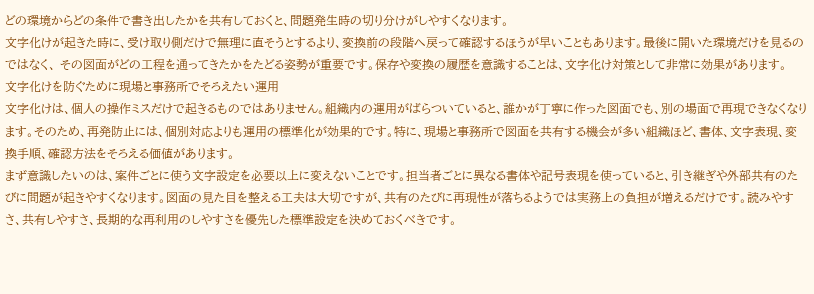どの環境からどの条件で書き出したかを共有しておくと、問題発生時の切り分けがしやすくなります。
文字化けが起きた時に、受け取り側だけで無理に直そうとするより、変換前の段階へ戻って確認するほうが早いこともあります。最後に開いた環境だけを見るのではなく、 その図面がどの工程を通ってきたかをたどる姿勢が重要です。保存や変換の履歴を意識することは、文字化け対策として非常に効果があります。
文字化けを防ぐために現場と事務所でそろえたい運用
文字化けは、個人の操作ミスだけで起きるものではありません。組織内の運用がばらついていると、誰かが丁寧に作った図面でも、別の場面で再現できなくなります。そのため、再発防止には、個別対応よりも運用の標準化が効果的です。特に、現場と事務所で図面を共有する機会が多い組織ほど、書体、文字表現、変換手順、確認方法をそろえる価値があります。
まず意識したいのは、案件ごとに使う文字設定を必要以上に変えないことです。担当者ごとに異なる書体や記号表現を使っていると、引き継ぎや外部共有のたびに問題が起きやすくなります。図面の見た目を整える工夫は大切ですが、共有のたびに再現性が落ちるようでは実務上の負担が増えるだけです。読みやすさ、共有しやすさ、長期的な再利用のしやすさを優先した標準設定を決めておくべきです。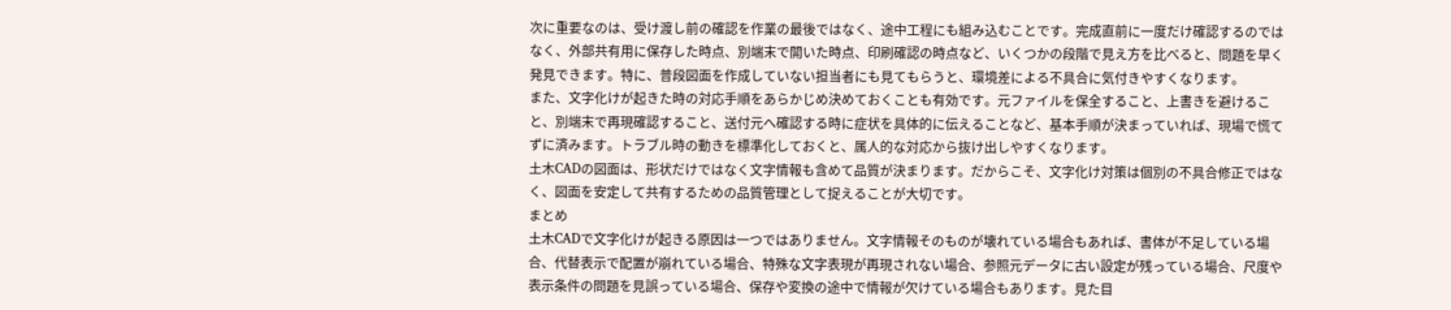次に重要なのは、受け渡し前の確認を作業の最後ではなく、途中工程にも組み込むことです。完成直前に一度だけ確認するのではなく、外部共有用に保存した時点、別端末で開いた時点、印刷確認の時点など、いくつかの段階で見え方を比べると、問題を早く発見できます。特に、普段図面を作成していない担当者にも見てもらうと、環境差による不具合に気付きやすくなります。
また、文字化けが起きた時の対応手順をあらかじめ決めておくことも有効です。元ファイルを保全すること、上書きを避けること、別端末で再現確認すること、送付元へ確認する時に症状を具体的に伝えることなど、基本手順が決まっていれば、現場で慌てずに済みます。トラブル時の動きを標準化しておくと、属人的な対応から抜け出しやすくなります。
土木CADの図面は、形状だけではなく文字情報も含めて品質が決まります。だからこそ、文字化け対策は個別の不具合修正ではなく、図面を安定して共有するための品質管理として捉えることが大切です。
まとめ
土木CADで文字化けが起きる原因は一つではありません。文字情報そのものが壊れている場合もあれば、書体が不足している場合、代替表示で配置が崩れている場合、特殊な文字表現が再現されない場合、参照元データに古い設定が残っている場合、尺度や表示条件の問題を見誤っている場合、保存や変換の途中で情報が欠けている場合もあります。見た目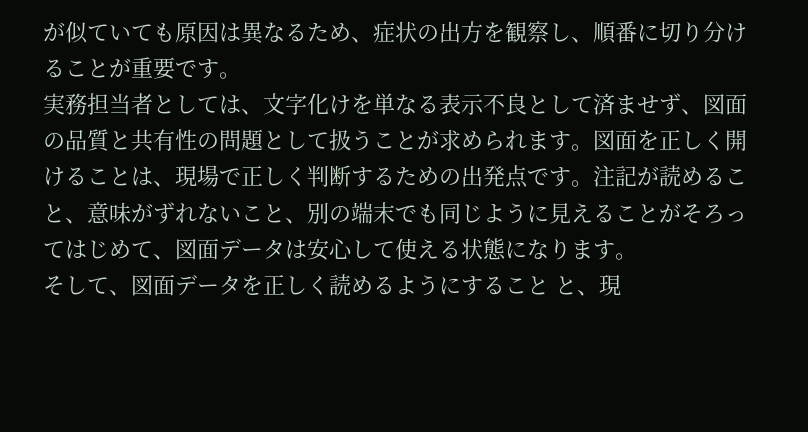が似ていても原因は異なるため、症状の出方を観察し、順番に切り分けることが重要です。
実務担当者としては、文字化けを単なる表示不良として済ませず、図面の品質と共有性の問題として扱うことが求められます。図面を正しく開けることは、現場で正しく判断するための出発点です。注記が読めること、意味がずれないこと、別の端末でも同じように見えることがそろってはじめて、図面データは安心して使える状態になります。
そして、図面データを正しく読めるようにすること と、現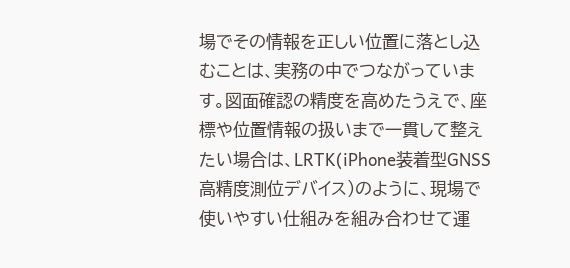場でその情報を正しい位置に落とし込むことは、実務の中でつながっています。図面確認の精度を高めたうえで、座標や位置情報の扱いまで一貫して整えたい場合は、LRTK(iPhone装着型GNSS高精度測位デバイス)のように、現場で使いやすい仕組みを組み合わせて運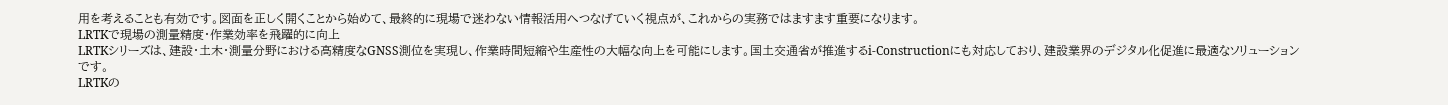用を考えることも有効です。図面を正しく開くことから始めて、最終的に現場で迷わない情報活用へつなげていく視点が、これからの実務ではますます重要になります。
LRTKで現場の測量精度・作業効率を飛躍的に向上
LRTKシリーズは、建設・土木・測量分野における高精度なGNSS測位を実現し、作業時間短縮や生産性の大幅な向上を可能にします。国土交通省が推進するi-Constructionにも対応しており、建設業界のデジタル化促進に最適なソリューションです。
LRTKの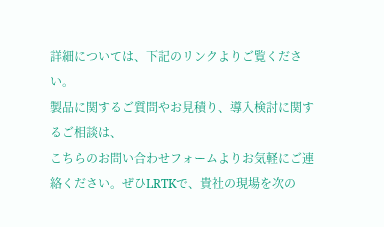詳細については、下記のリンクよりご覧ください。
製品に関するご質問やお見積り、導入検討に関するご相談は、
こちらのお問い合わせフォームよりお気軽にご連絡ください。ぜひLRTKで、貴社の現場を次の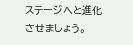ステージへと進化させましょう。